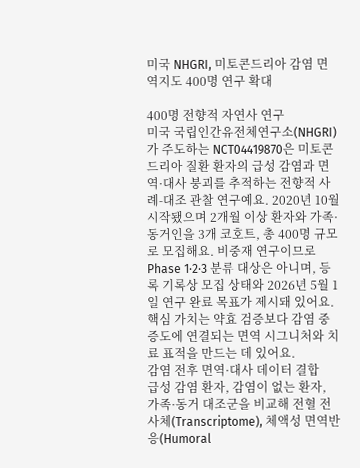미국 NHGRI, 미토콘드리아 감염 면역지도 400명 연구 확대

400명 전향적 자연사 연구
미국 국립인간유전체연구소(NHGRI)가 주도하는 NCT04419870은 미토콘드리아 질환 환자의 급성 감염과 면역·대사 붕괴를 추적하는 전향적 사례-대조 관찰 연구예요. 2020년 10월 시작됐으며 2개월 이상 환자와 가족·동거인을 3개 코호트, 총 400명 규모로 모집해요. 비중재 연구이므로 Phase 1·2·3 분류 대상은 아니며, 등록 기록상 모집 상태와 2026년 5월 1일 연구 완료 목표가 제시돼 있어요. 핵심 가치는 약효 검증보다 감염 중증도에 연결되는 면역 시그니처와 치료 표적을 만드는 데 있어요.
감염 전후 면역·대사 데이터 결합
급성 감염 환자, 감염이 없는 환자, 가족·동거 대조군을 비교해 전혈 전사체(Transcriptome), 체액성 면역반응(Humoral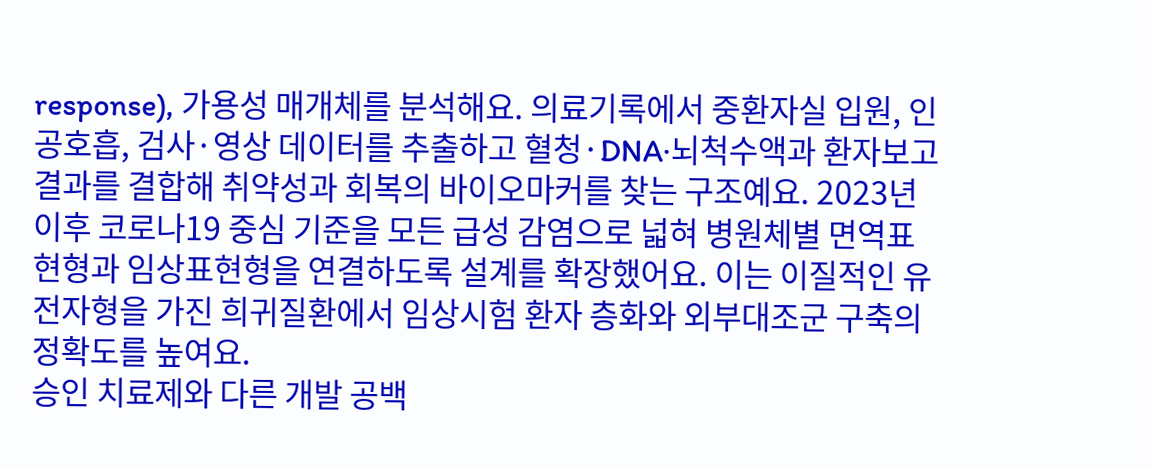response), 가용성 매개체를 분석해요. 의료기록에서 중환자실 입원, 인공호흡, 검사·영상 데이터를 추출하고 혈청·DNA·뇌척수액과 환자보고결과를 결합해 취약성과 회복의 바이오마커를 찾는 구조예요. 2023년 이후 코로나19 중심 기준을 모든 급성 감염으로 넓혀 병원체별 면역표현형과 임상표현형을 연결하도록 설계를 확장했어요. 이는 이질적인 유전자형을 가진 희귀질환에서 임상시험 환자 층화와 외부대조군 구축의 정확도를 높여요.
승인 치료제와 다른 개발 공백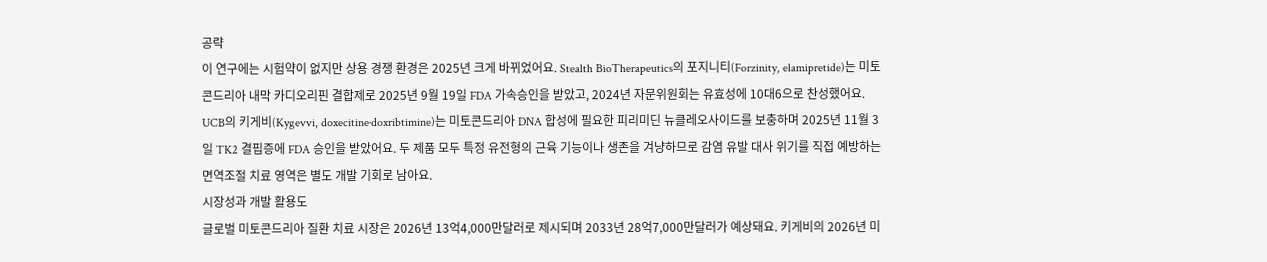공략
이 연구에는 시험약이 없지만 상용 경쟁 환경은 2025년 크게 바뀌었어요. Stealth BioTherapeutics의 포지니티(Forzinity, elamipretide)는 미토콘드리아 내막 카디오리핀 결합제로 2025년 9월 19일 FDA 가속승인을 받았고, 2024년 자문위원회는 유효성에 10대6으로 찬성했어요. UCB의 키게비(Kygevvi, doxecitine·doxribtimine)는 미토콘드리아 DNA 합성에 필요한 피리미딘 뉴클레오사이드를 보충하며 2025년 11월 3일 TK2 결핍증에 FDA 승인을 받았어요. 두 제품 모두 특정 유전형의 근육 기능이나 생존을 겨냥하므로 감염 유발 대사 위기를 직접 예방하는 면역조절 치료 영역은 별도 개발 기회로 남아요.
시장성과 개발 활용도
글로벌 미토콘드리아 질환 치료 시장은 2026년 13억4,000만달러로 제시되며 2033년 28억7,000만달러가 예상돼요. 키게비의 2026년 미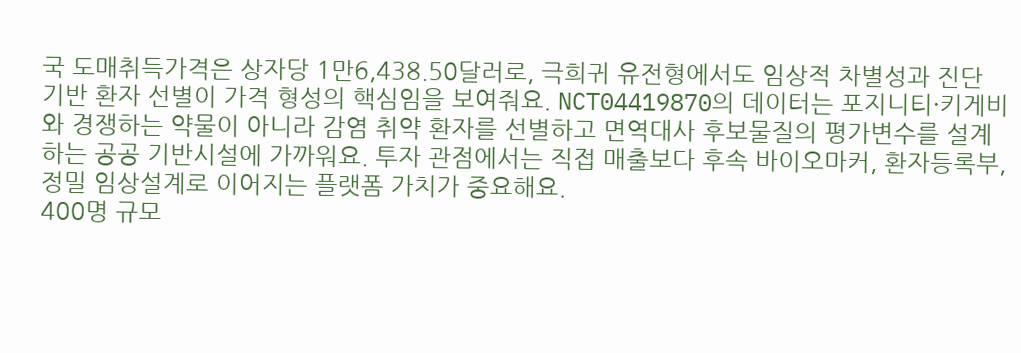국 도매취득가격은 상자당 1만6,438.50달러로, 극희귀 유전형에서도 임상적 차별성과 진단 기반 환자 선별이 가격 형성의 핵심임을 보여줘요. NCT04419870의 데이터는 포지니티·키게비와 경쟁하는 약물이 아니라 감염 취약 환자를 선별하고 면역대사 후보물질의 평가변수를 설계하는 공공 기반시설에 가까워요. 투자 관점에서는 직접 매출보다 후속 바이오마커, 환자등록부, 정밀 임상설계로 이어지는 플랫폼 가치가 중요해요.
400명 규모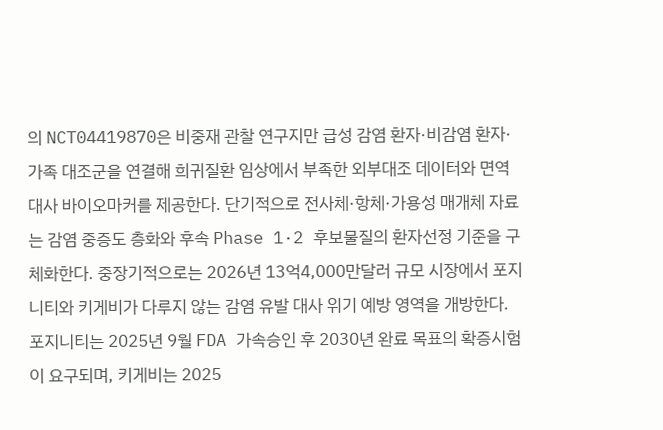의 NCT04419870은 비중재 관찰 연구지만 급성 감염 환자·비감염 환자·가족 대조군을 연결해 희귀질환 임상에서 부족한 외부대조 데이터와 면역대사 바이오마커를 제공한다. 단기적으로 전사체·항체·가용성 매개체 자료는 감염 중증도 층화와 후속 Phase 1·2 후보물질의 환자선정 기준을 구체화한다. 중장기적으로는 2026년 13억4,000만달러 규모 시장에서 포지니티와 키게비가 다루지 않는 감염 유발 대사 위기 예방 영역을 개방한다. 포지니티는 2025년 9월 FDA 가속승인 후 2030년 완료 목표의 확증시험이 요구되며, 키게비는 2025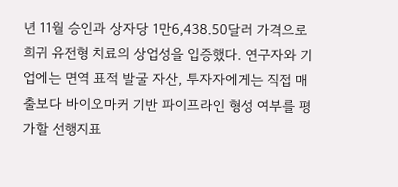년 11월 승인과 상자당 1만6,438.50달러 가격으로 희귀 유전형 치료의 상업성을 입증했다. 연구자와 기업에는 면역 표적 발굴 자산, 투자자에게는 직접 매출보다 바이오마커 기반 파이프라인 형성 여부를 평가할 선행지표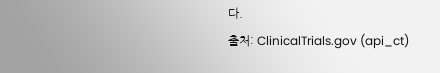다.
출처: ClinicalTrials.gov (api_ct)